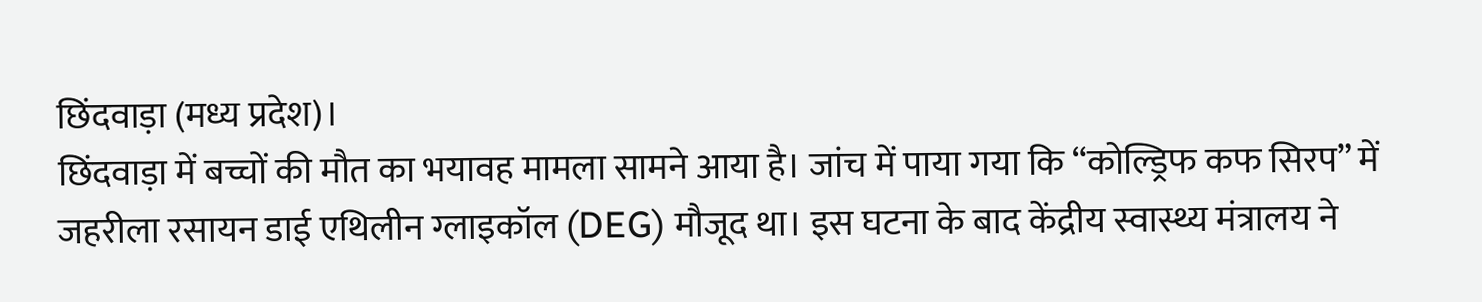छिंदवाड़ा (मध्य प्रदेश)।
छिंदवाड़ा में बच्चों की मौत का भयावह मामला सामने आया है। जांच में पाया गया कि “कोल्ड्रिफ कफ सिरप” में जहरीला रसायन डाई एथिलीन ग्लाइकॉल (DEG) मौजूद था। इस घटना के बाद केंद्रीय स्वास्थ्य मंत्रालय ने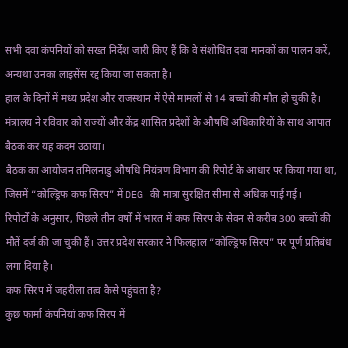सभी दवा कंपनियों को सख्त निर्देश जारी किए हैं कि वे संशोधित दवा मानकों का पालन करें, अन्यथा उनका लाइसेंस रद्द किया जा सकता है।
हाल के दिनों में मध्य प्रदेश और राजस्थान में ऐसे मामलों से 14 बच्चों की मौत हो चुकी है। मंत्रालय ने रविवार को राज्यों और केंद्र शासित प्रदेशों के औषधि अधिकारियों के साथ आपात बैठक कर यह कदम उठाया।
बैठक का आयोजन तमिलनाडु औषधि नियंत्रण विभाग की रिपोर्ट के आधार पर किया गया था, जिसमें “कोल्ड्रिफ कफ सिरप” में DEG की मात्रा सुरक्षित सीमा से अधिक पाई गई।
रिपोर्टों के अनुसार, पिछले तीन वर्षों में भारत में कफ सिरप के सेवन से करीब 300 बच्चों की मौतें दर्ज की जा चुकी हैं। उत्तर प्रदेश सरकार ने फिलहाल “कोल्ड्रिफ सिरप” पर पूर्ण प्रतिबंध लगा दिया है।
कफ सिरप में जहरीला तत्व कैसे पहुंचता है?
कुछ फार्मा कंपनियां कफ सिरप में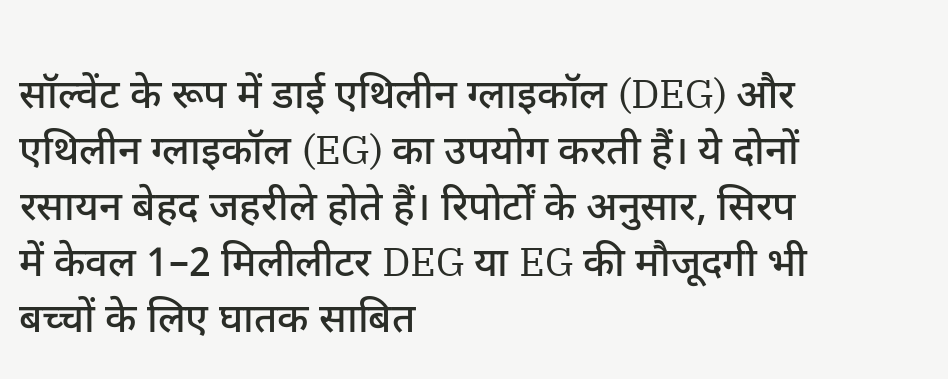सॉल्वेंट के रूप में डाई एथिलीन ग्लाइकॉल (DEG) और एथिलीन ग्लाइकॉल (EG) का उपयोग करती हैं। ये दोनों रसायन बेहद जहरीले होते हैं। रिपोर्टों के अनुसार, सिरप में केवल 1–2 मिलीलीटर DEG या EG की मौजूदगी भी बच्चों के लिए घातक साबित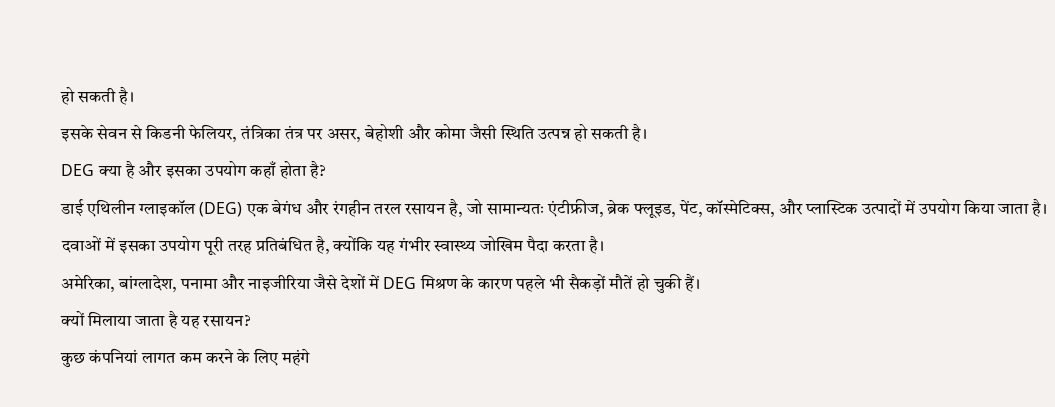हो सकती है।
इसके सेवन से किडनी फेलियर, तंत्रिका तंत्र पर असर, बेहोशी और कोमा जैसी स्थिति उत्पन्न हो सकती है।
DEG क्या है और इसका उपयोग कहाँ होता है?
डाई एथिलीन ग्लाइकॉल (DEG) एक बेगंध और रंगहीन तरल रसायन है, जो सामान्यतः एंटीफ्रीज, ब्रेक फ्लूइड, पेंट, कॉस्मेटिक्स, और प्लास्टिक उत्पादों में उपयोग किया जाता है।
दवाओं में इसका उपयोग पूरी तरह प्रतिबंधित है, क्योंकि यह गंभीर स्वास्थ्य जोखिम पैदा करता है।
अमेरिका, बांग्लादेश, पनामा और नाइजीरिया जैसे देशों में DEG मिश्रण के कारण पहले भी सैकड़ों मौतें हो चुकी हैं।
क्यों मिलाया जाता है यह रसायन?
कुछ कंपनियां लागत कम करने के लिए महंगे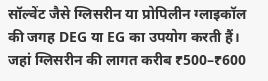सॉल्वेंट जैसे ग्लिसरीन या प्रोपिलीन ग्लाइकॉल की जगह DEG या EG का उपयोग करती हैं।
जहां ग्लिसरीन की लागत करीब ₹500–₹600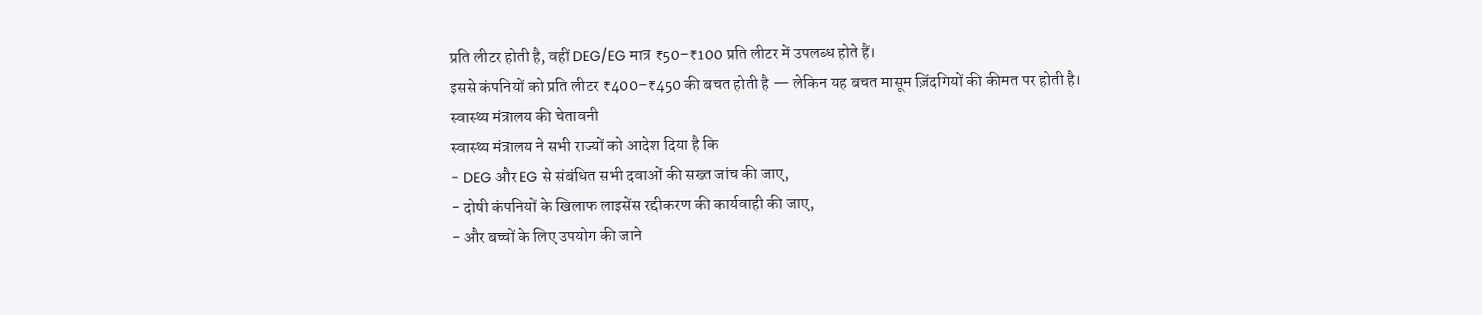प्रति लीटर होती है, वहीं DEG/EG मात्र ₹50–₹100 प्रति लीटर में उपलब्ध होते हैं।
इससे कंपनियों को प्रति लीटर ₹400–₹450 की बचत होती है — लेकिन यह बचत मासूम ज़िंदगियों की कीमत पर होती है।
स्वास्थ्य मंत्रालय की चेतावनी
स्वास्थ्य मंत्रालय ने सभी राज्यों को आदेश दिया है कि
- DEG और EG से संबंधित सभी दवाओं की सख्त जांच की जाए,
- दोषी कंपनियों के खिलाफ लाइसेंस रद्दीकरण की कार्यवाही की जाए,
- और बच्चों के लिए उपयोग की जाने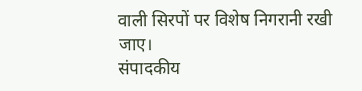वाली सिरपों पर विशेष निगरानी रखी जाए।
संपादकीय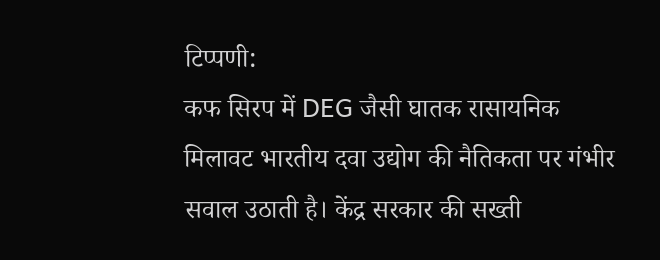टिप्पणी:
कफ सिरप में DEG जैसी घातक रासायनिक मिलावट भारतीय दवा उद्योग की नैतिकता पर गंभीर सवाल उठाती है। केंद्र सरकार की सख्ती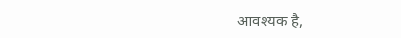आवश्यक है,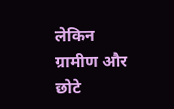लेकिन ग्रामीण और छोटे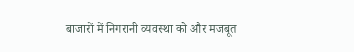बाजारों में निगरानी व्यवस्था को और मजबूत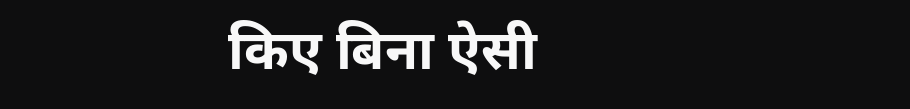किए बिना ऐसी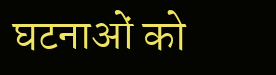घटनाओं को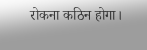रोकना कठिन होगा।